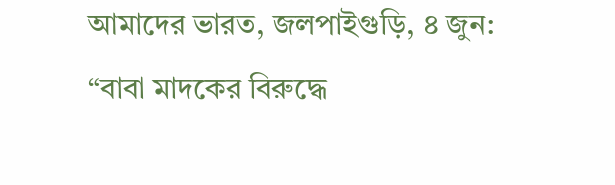আমাদের ভারত, জলপাইগুড়ি, ৪ জুন: “বাবা মাদকের বিরুদ্ধে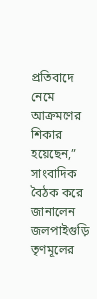প্রতিবাদে নেমে আক্রমণের শিকার হয়েছেন,” সাংবাদিক বৈঠক করে জানালেন জলপাইগুড়ি তৃণমূলের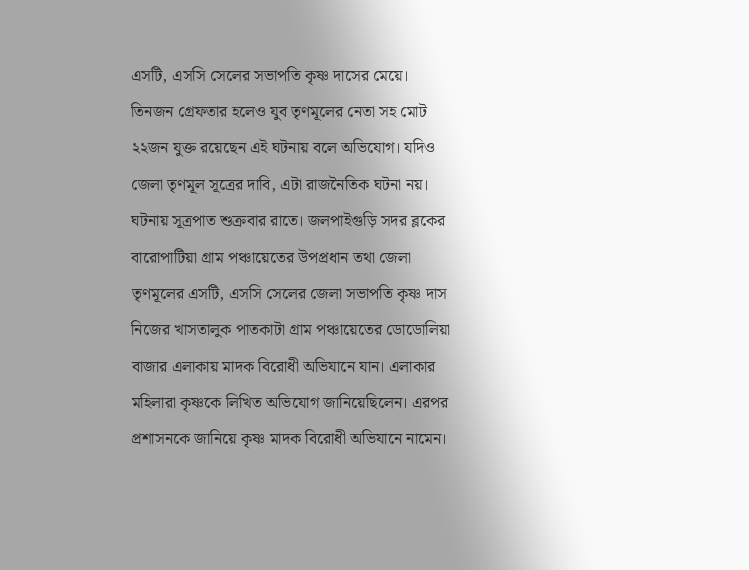এসটি, এসসি সেলের সভাপতি কৃষ্ণ দাসের মেয়ে। তিনজন গ্রেফতার হলেও যুব তৃণমূলের নেতা সহ মোট ২২জন যুক্ত রয়েছেন এই ঘটনায় বলে অভিযোগ। যদিও জেলা তৃণমূল সূত্রের দাবি, এটা রাজনৈতিক ঘটনা নয়।
ঘটনায় সূত্রপাত শুক্রবার রাতে। জলপাইগুড়ি সদর ব্লকের বারোপাটিয়া গ্রাম পঞ্চায়েতের উপপ্রধান তথা জেলা তৃণমূলের এসটি, এসসি সেলের জেলা সভাপতি কৃষ্ণ দাস নিজের খাসতালুক পাতকাটা গ্রাম পঞ্চায়েতের ডোডোলিয়া বাজার এলাকায় মাদক বিরোধী অভিযানে যান। এলাকার মহিলারা কৃষ্ণকে লিখিত অভিযোগ জানিয়েছিলেন। এরপর প্রশাসনকে জানিয়ে কৃষ্ণ মাদক বিরোধী অভিযানে নামেন।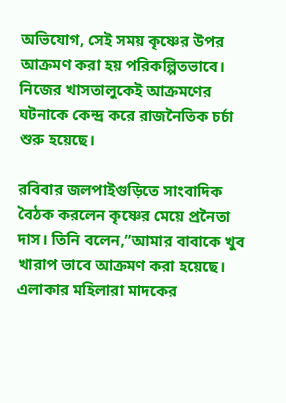অভিযোগ, সেই সময় কৃষ্ণের উপর আক্রমণ করা হয় পরিকল্পিতভাবে। নিজের খাসতালুকেই আক্রমণের ঘটনাকে কেন্দ্র করে রাজনৈতিক চর্চা শুরু হয়েছে।

রবিবার জলপাইগুড়িতে সাংবাদিক বৈঠক করলেন কৃষ্ণের মেয়ে প্রনৈতা দাস। তিনি বলেন,”আমার বাবাকে খুব খারাপ ভাবে আক্রমণ করা হয়েছে। এলাকার মহিলারা মাদকের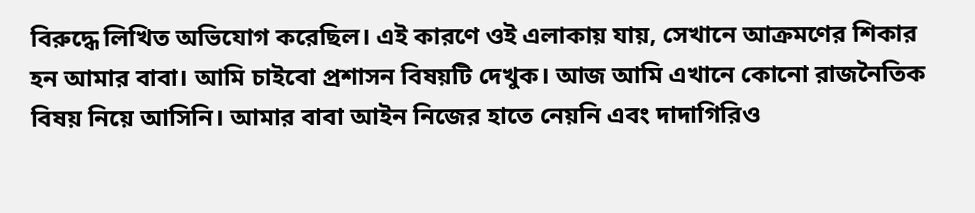বিরুদ্ধে লিখিত অভিযোগ করেছিল। এই কারণে ওই এলাকায় যায়, সেখানে আক্রমণের শিকার হন আমার বাবা। আমি চাইবো প্রশাসন বিষয়টি দেখুক। আজ আমি এখানে কোনো রাজনৈতিক বিষয় নিয়ে আসিনি। আমার বাবা আইন নিজের হাতে নেয়নি এবং দাদাগিরিও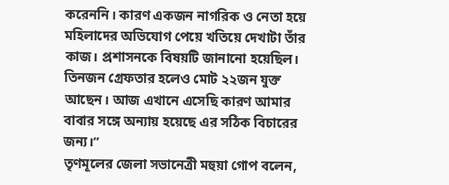করেননি। কারণ একজন নাগরিক ও নেতা হয়ে মহিলাদের অভিযোগ পেয়ে খতিয়ে দেখাটা তাঁর কাজ। প্রশাসনকে বিষয়টি জানানো হয়েছিল। তিনজন গ্রেফতার হলেও মোট ২২জন যুক্ত আছেন। আজ এখানে এসেছি কারণ আমার বাবার সঙ্গে অন্যায় হয়েছে এর সঠিক বিচারের জন্য।”
তৃণমূলের জেলা সভানেত্রী মহুয়া গোপ বলেন,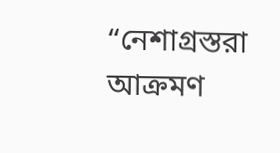“নেশাগ্রস্তরা আক্রমণ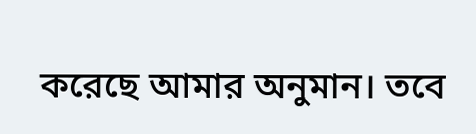করেছে আমার অনুমান। তবে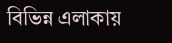বিভিন্ন এলাকায়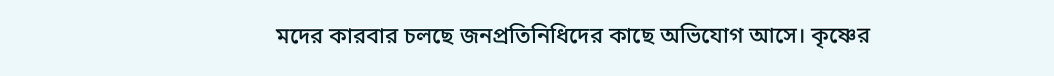মদের কারবার চলছে জনপ্রতিনিধিদের কাছে অভিযোগ আসে। কৃষ্ণের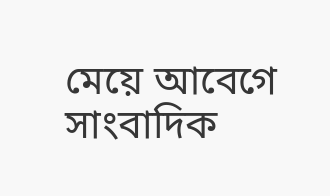মেয়ে আবেগে সাংবাদিক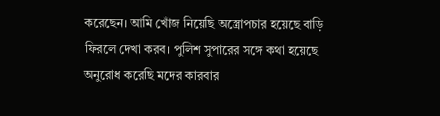করেছেন। আমি খোঁজ নিয়েছি অস্ত্রোপচার হয়েছে বাড়ি ফিরলে দেখা করব। পুলিশ সুপারের সঙ্গে কথা হয়েছে অনুরোধ করেছি মদের কারবার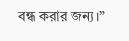বন্ধ করার জন্য।”